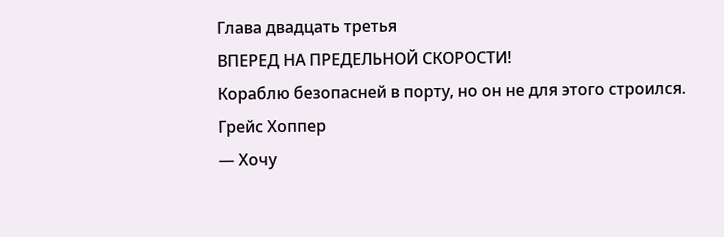Глава двадцать третья
ВПЕРЕД НА ПРЕДЕЛЬНОЙ СКОРОСТИ!
Кораблю безопасней в порту, но он не для этого строился.
Грейс Хоппер
— Хочу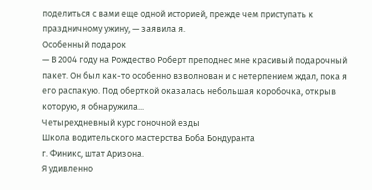поделиться с вами еще одной историей, прежде чем приступать к праздничному ужину, — заявила я.
Особенный подарок
— В 2004 году на Рождество Роберт преподнес мне красивый подарочный пакет. Он был как-то особенно взволнован и с нетерпением ждал, пока я его распакую. Под оберткой оказалась небольшая коробочка, открыв которую, я обнаружила...
Четырехдневный курс гоночной езды
Школа водительского мастерства Боба Бондуранта
г. Финикс, штат Аризона.
Я удивленно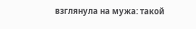взглянула на мужа: такой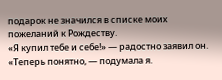подарок не значился в списке моих пожеланий к Рождеству.
«Я купил тебе и себе!» — радостно заявил он.
«Теперь понятно, — подумала я.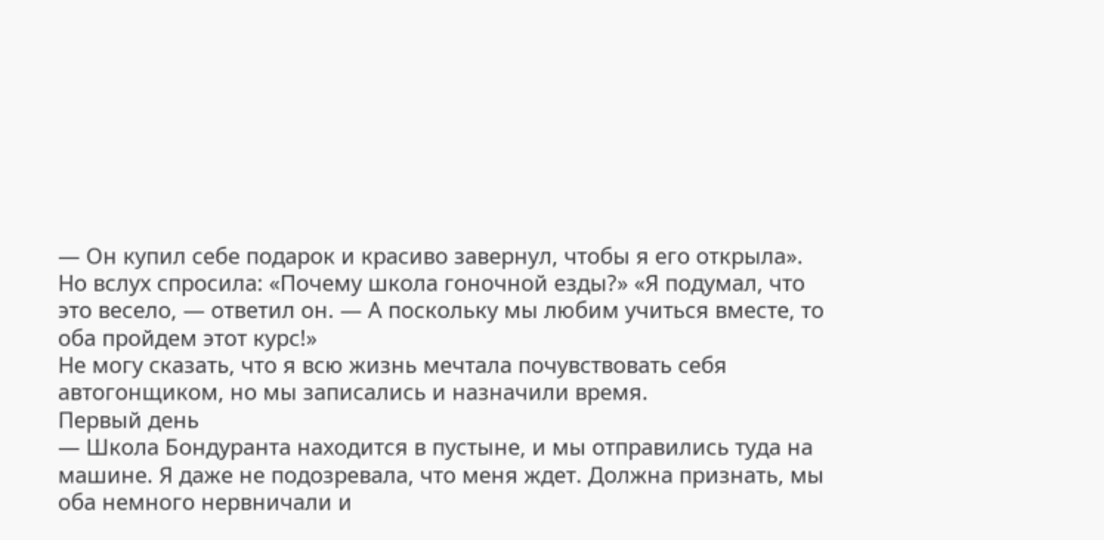— Он купил себе подарок и красиво завернул, чтобы я его открыла».
Но вслух спросила: «Почему школа гоночной езды?» «Я подумал, что это весело, — ответил он. — А поскольку мы любим учиться вместе, то оба пройдем этот курс!»
Не могу сказать, что я всю жизнь мечтала почувствовать себя автогонщиком, но мы записались и назначили время.
Первый день
— Школа Бондуранта находится в пустыне, и мы отправились туда на машине. Я даже не подозревала, что меня ждет. Должна признать, мы оба немного нервничали и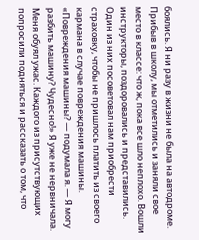боялись. Я ни разу в жизни не была на автодроме. Прибыв в школу, мы отметились и заняли свое место в классе: что ж, пока все шло неплохо. Вошли инструкторы, поздоровались и представились. Один из них посоветовал нам приобрести страховку, чтобы не пришлось платить из своего кармана в случае повреждения машины.
«Повреждения машины? — подумала я. — Я могу разбить машину? Чудесно!» Я уже не нервничала. Меня обуял ужас. Каждого из присутствующих попросили подняться и рассказать о том, что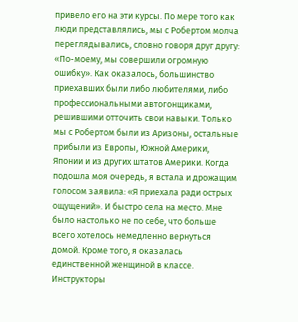привело его на эти курсы. По мере того как люди представлялись, мы с Робертом молча переглядывались, словно говоря друг другу: «По-моему, мы совершили огромную ошибку». Как оказалось, большинство приехавших были либо любителями, либо профессиональными автогонщиками, решившими отточить свои навыки. Только мы с Робертом были из Аризоны, остальные прибыли из Европы, Южной Америки, Японии и из других штатов Америки. Когда подошла моя очередь, я встала и дрожащим голосом заявила: «Я приехала ради острых ощущений». И быстро села на место. Мне было настолько не по себе, что больше всего хотелось немедленно вернуться домой. Кроме того, я оказалась единственной женщиной в классе.
Инструкторы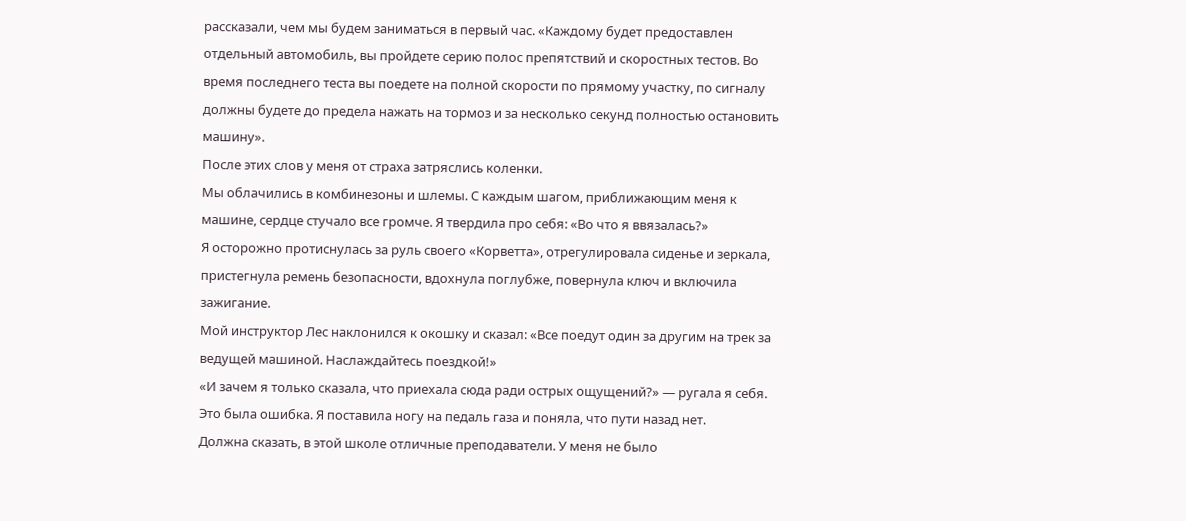рассказали, чем мы будем заниматься в первый час. «Каждому будет предоставлен отдельный автомобиль, вы пройдете серию полос препятствий и скоростных тестов. Во время последнего теста вы поедете на полной скорости по прямому участку, по сигналу должны будете до предела нажать на тормоз и за несколько секунд полностью остановить машину».
После этих слов у меня от страха затряслись коленки.
Мы облачились в комбинезоны и шлемы. С каждым шагом, приближающим меня к машине, сердце стучало все громче. Я твердила про себя: «Во что я ввязалась?»
Я осторожно протиснулась за руль своего «Корветта», отрегулировала сиденье и зеркала, пристегнула ремень безопасности, вдохнула поглубже, повернула ключ и включила зажигание.
Мой инструктор Лес наклонился к окошку и сказал: «Все поедут один за другим на трек за ведущей машиной. Наслаждайтесь поездкой!»
«И зачем я только сказала, что приехала сюда ради острых ощущений?» — ругала я себя. Это была ошибка. Я поставила ногу на педаль газа и поняла, что пути назад нет.
Должна сказать, в этой школе отличные преподаватели. У меня не было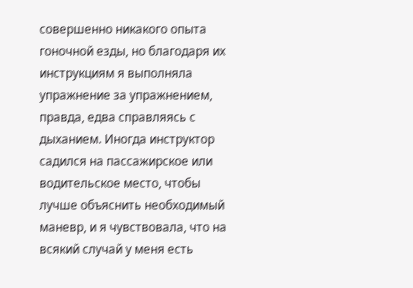совершенно никакого опыта гоночной езды, но благодаря их инструкциям я выполняла упражнение за упражнением, правда, едва справляясь с дыханием. Иногда инструктор садился на пассажирское или водительское место, чтобы лучше объяснить необходимый маневр, и я чувствовала, что на всякий случай у меня есть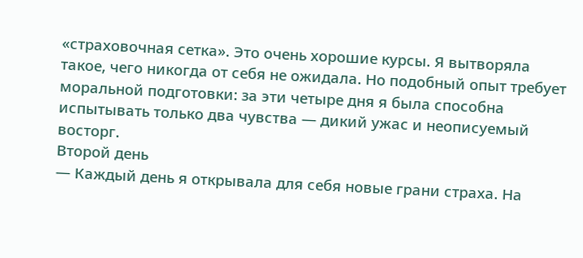«страховочная сетка». Это очень хорошие курсы. Я вытворяла такое, чего никогда от себя не ожидала. Но подобный опыт требует моральной подготовки: за эти четыре дня я была способна испытывать только два чувства — дикий ужас и неописуемый восторг.
Второй день
— Каждый день я открывала для себя новые грани страха. На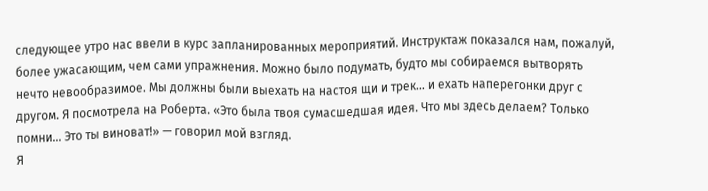следующее утро нас ввели в курс запланированных мероприятий. Инструктаж показался нам, пожалуй, более ужасающим, чем сами упражнения. Можно было подумать, будто мы собираемся вытворять нечто невообразимое. Мы должны были выехать на настоя щи и трек... и ехать наперегонки друг с другом. Я посмотрела на Роберта. «Это была твоя сумасшедшая идея. Что мы здесь делаем? Только помни... Это ты виноват!» — говорил мой взгляд.
Я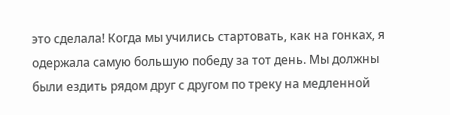это сделала! Когда мы учились стартовать, как на гонках, я одержала самую большую победу за тот день. Мы должны были ездить рядом друг с другом по треку на медленной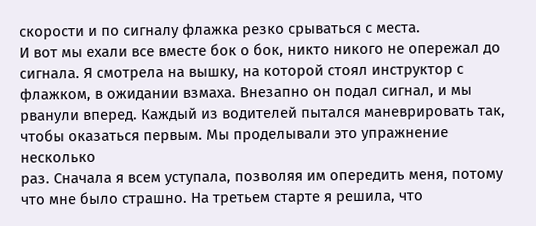скорости и по сигналу флажка резко срываться с места.
И вот мы ехали все вместе бок о бок, никто никого не опережал до сигнала. Я смотрела на вышку, на которой стоял инструктор с флажком, в ожидании взмаха. Внезапно он подал сигнал, и мы рванули вперед. Каждый из водителей пытался маневрировать так, чтобы оказаться первым. Мы проделывали это упражнение несколько
раз. Сначала я всем уступала, позволяя им опередить меня, потому что мне было страшно. На третьем старте я решила, что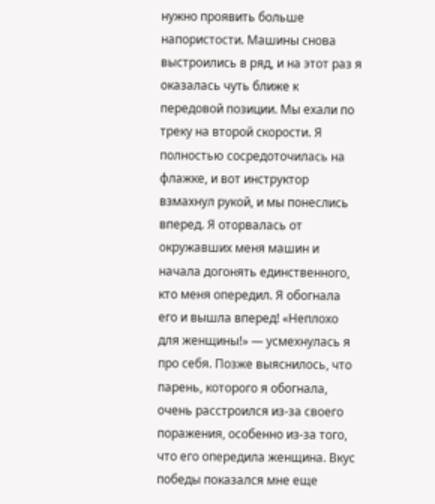нужно проявить больше напористости. Машины снова выстроились в ряд, и на этот раз я оказалась чуть ближе к передовой позиции. Мы ехали по треку на второй скорости. Я полностью сосредоточилась на флажке, и вот инструктор взмахнул рукой, и мы понеслись вперед. Я оторвалась от окружавших меня машин и начала догонять единственного, кто меня опередил. Я обогнала его и вышла вперед! «Неплохо для женщины!» — усмехнулась я про себя. Позже выяснилось, что парень, которого я обогнала, очень расстроился из-за своего поражения, особенно из-за того, что его опередила женщина. Вкус победы показался мне еще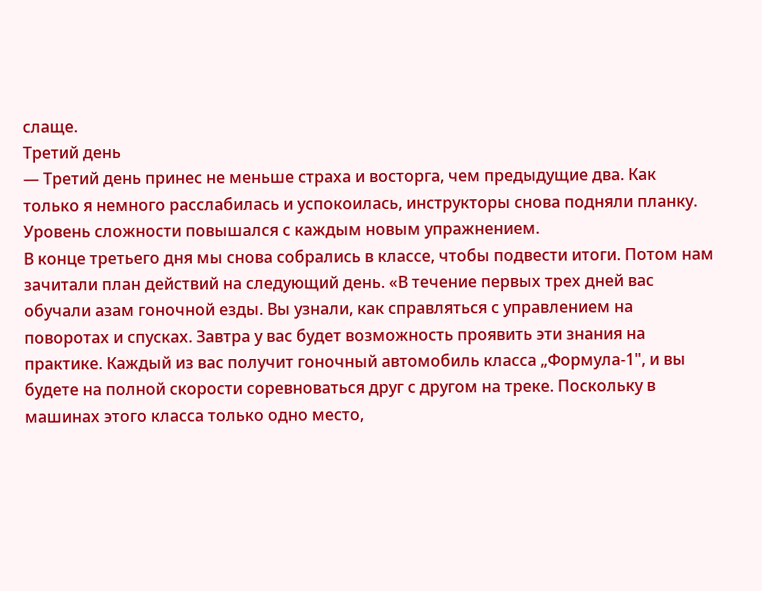слаще.
Третий день
— Третий день принес не меньше страха и восторга, чем предыдущие два. Как только я немного расслабилась и успокоилась, инструкторы снова подняли планку. Уровень сложности повышался с каждым новым упражнением.
В конце третьего дня мы снова собрались в классе, чтобы подвести итоги. Потом нам зачитали план действий на следующий день. «В течение первых трех дней вас обучали азам гоночной езды. Вы узнали, как справляться с управлением на поворотах и спусках. Завтра у вас будет возможность проявить эти знания на практике. Каждый из вас получит гоночный автомобиль класса „Формула-1", и вы будете на полной скорости соревноваться друг с другом на треке. Поскольку в машинах этого класса только одно место,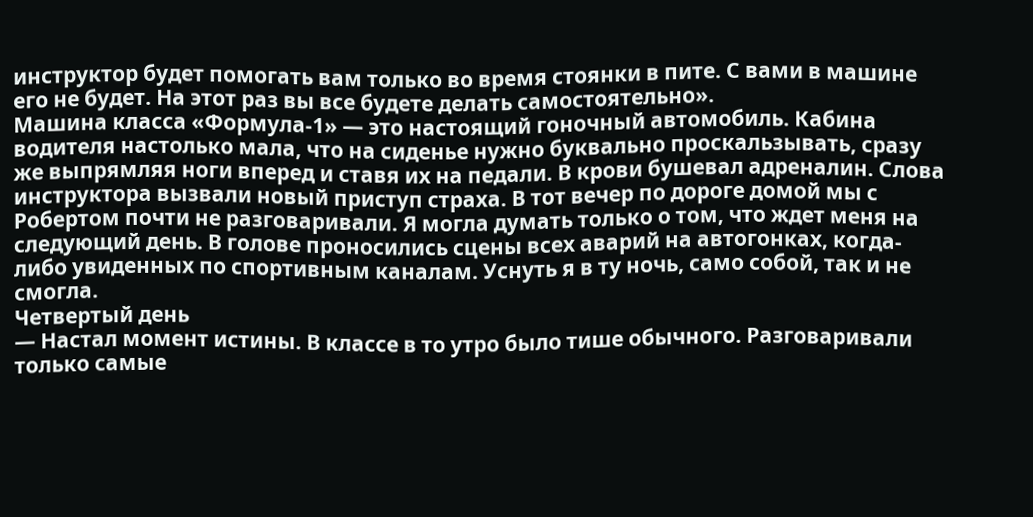инструктор будет помогать вам только во время стоянки в пите. С вами в машине его не будет. На этот раз вы все будете делать самостоятельно».
Машина класса «Формула-1» — это настоящий гоночный автомобиль. Кабина водителя настолько мала, что на сиденье нужно буквально проскальзывать, сразу же выпрямляя ноги вперед и ставя их на педали. В крови бушевал адреналин. Слова инструктора вызвали новый приступ страха. В тот вечер по дороге домой мы с Робертом почти не разговаривали. Я могла думать только о том, что ждет меня на следующий день. В голове проносились сцены всех аварий на автогонках, когда-либо увиденных по спортивным каналам. Уснуть я в ту ночь, само собой, так и не смогла.
Четвертый день
— Настал момент истины. В классе в то утро было тише обычного. Разговаривали только самые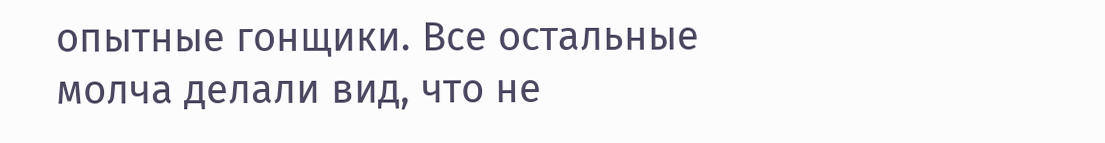опытные гонщики. Все остальные молча делали вид, что не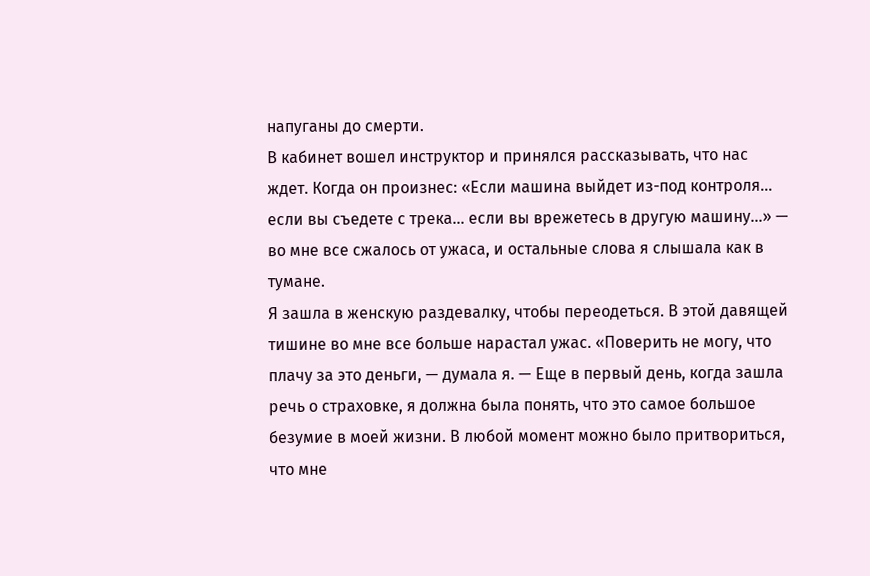напуганы до смерти.
В кабинет вошел инструктор и принялся рассказывать, что нас ждет. Когда он произнес: «Если машина выйдет из-под контроля... если вы съедете с трека... если вы врежетесь в другую машину...» — во мне все сжалось от ужаса, и остальные слова я слышала как в тумане.
Я зашла в женскую раздевалку, чтобы переодеться. В этой давящей тишине во мне все больше нарастал ужас. «Поверить не могу, что плачу за это деньги, — думала я. — Еще в первый день, когда зашла речь о страховке, я должна была понять, что это самое большое безумие в моей жизни. В любой момент можно было притвориться, что мне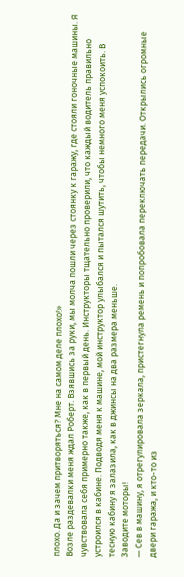плохо. Да и зачем притворяться? Мне на самом деле плохо!»
Возле раздевалки меня ждал Роберт. Взявшись за руки, мы молча пошли через стоянку к гаражу, где стояли гоночные машины. Я чувствовала себя примерно также, как в первый день. Инструкторы тщательно проверили, что каждый водитель правильно устроился в кабине. Подводя меня к машине, мой инструктор улыбался и пытался шутить, чтобы немного меня успокоить. В тесную кабину я залазила, как в джинсы на два размера меньше.
Заводите моторы!
— Сев в машину, я отрегулировала зеркала, пристегнула ремень и попробовала переключать передачи. Открылись огромные двери гаража, и кто-то из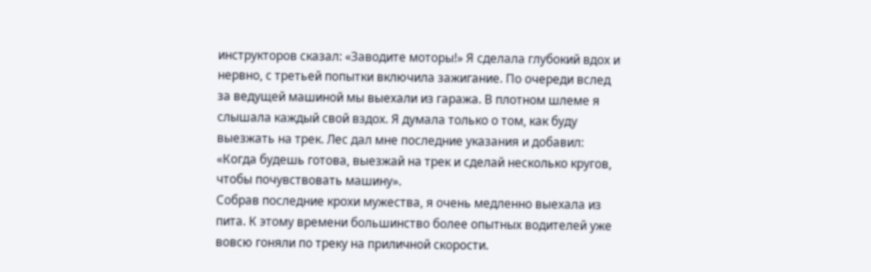инструкторов сказал: «Заводите моторы!» Я сделала глубокий вдох и нервно, с третьей попытки включила зажигание. По очереди вслед за ведущей машиной мы выехали из гаража. В плотном шлеме я слышала каждый свой вздох. Я думала только о том, как буду выезжать на трек. Лес дал мне последние указания и добавил: «Когда будешь готова, выезжай на трек и сделай несколько кругов, чтобы почувствовать машину».
Собрав последние крохи мужества, я очень медленно выехала из пита. К этому времени большинство более опытных водителей уже вовсю гоняли по треку на приличной скорости.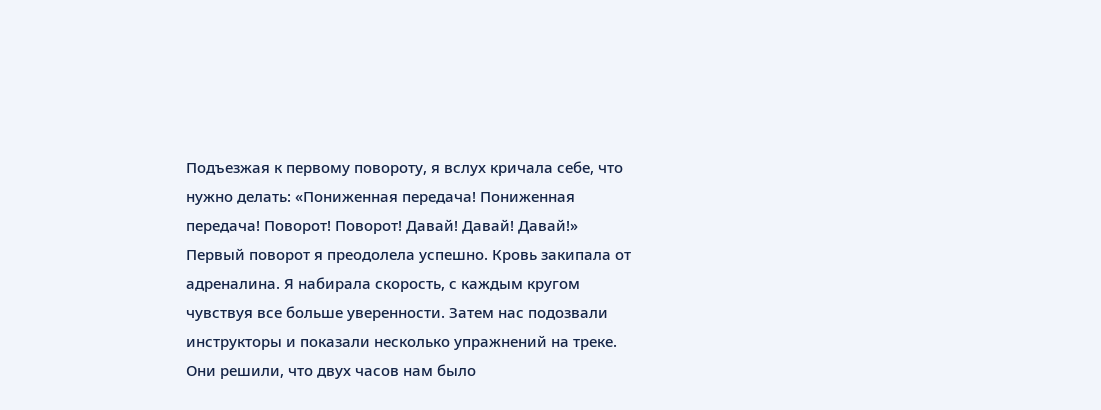Подъезжая к первому повороту, я вслух кричала себе, что нужно делать: «Пониженная передача! Пониженная передача! Поворот! Поворот! Давай! Давай! Давай!» Первый поворот я преодолела успешно. Кровь закипала от адреналина. Я набирала скорость, с каждым кругом чувствуя все больше уверенности. Затем нас подозвали инструкторы и показали несколько упражнений на треке.
Они решили, что двух часов нам было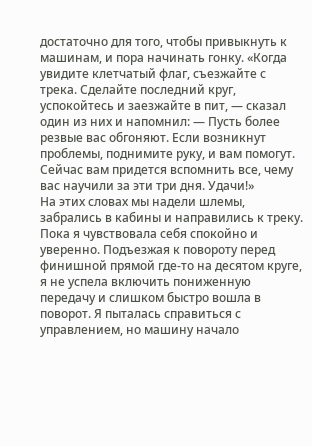достаточно для того, чтобы привыкнуть к машинам, и пора начинать гонку. «Когда увидите клетчатый флаг, съезжайте с трека. Сделайте последний круг, успокойтесь и заезжайте в пит, — сказал один из них и напомнил: — Пусть более резвые вас обгоняют. Если возникнут проблемы, поднимите руку, и вам помогут. Сейчас вам придется вспомнить все, чему вас научили за эти три дня. Удачи!»
На этих словах мы надели шлемы, забрались в кабины и направились к треку. Пока я чувствовала себя спокойно и уверенно. Подъезжая к повороту перед финишной прямой где-то на десятом круге, я не успела включить пониженную передачу и слишком быстро вошла в поворот. Я пыталась справиться с управлением, но машину начало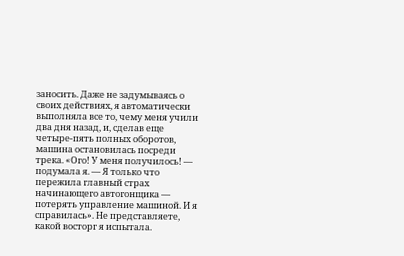заносить. Даже не задумываясь о своих действиях, я автоматически выполняла все то, чему меня учили два дня назад, и, сделав еще четыре-пять полных оборотов, машина остановилась посреди трека. «Ого! У меня получилось! — подумала я. — Я только что пережила главный страх начинающего автогонщика — потерять управление машиной. И я справилась». Не представляете, какой восторг я испытала.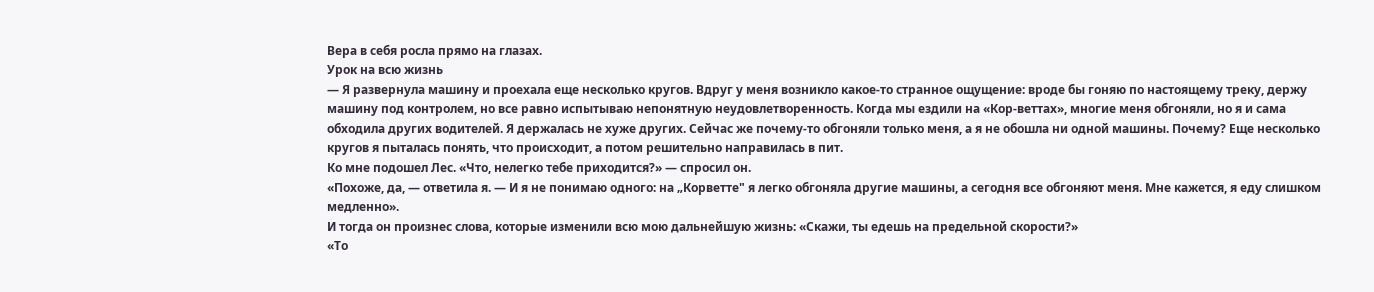Вера в себя росла прямо на глазах.
Урок на всю жизнь
— Я развернула машину и проехала еще несколько кругов. Вдруг у меня возникло какое-то странное ощущение: вроде бы гоняю по настоящему треку, держу машину под контролем, но все равно испытываю непонятную неудовлетворенность. Когда мы ездили на «Кор-веттах», многие меня обгоняли, но я и сама обходила других водителей. Я держалась не хуже других. Сейчас же почему-то обгоняли только меня, а я не обошла ни одной машины. Почему? Еще несколько кругов я пыталась понять, что происходит, а потом решительно направилась в пит.
Ко мне подошел Лес. «Что, нелегко тебе приходится?» — спросил он.
«Похоже, да, — ответила я. — И я не понимаю одного: на „Корветте" я легко обгоняла другие машины, а сегодня все обгоняют меня. Мне кажется, я еду слишком медленно».
И тогда он произнес слова, которые изменили всю мою дальнейшую жизнь: «Скажи, ты едешь на предельной скорости?»
«То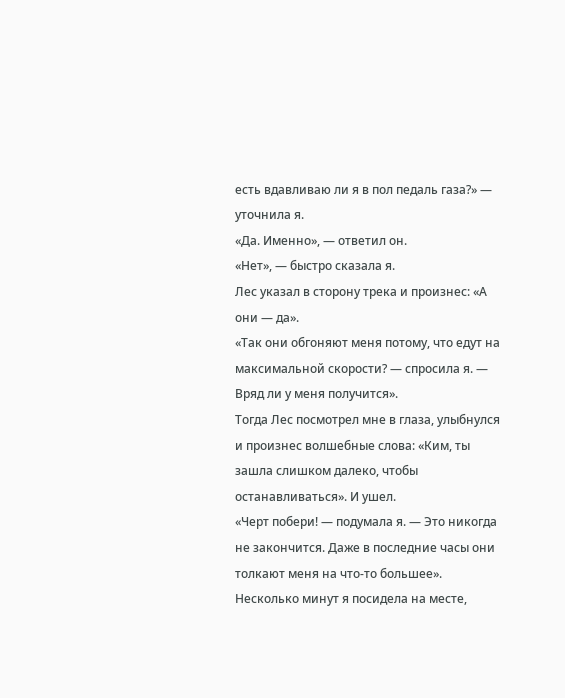есть вдавливаю ли я в пол педаль газа?» — уточнила я.
«Да. Именно», — ответил он.
«Нет», — быстро сказала я.
Лес указал в сторону трека и произнес: «А они — да».
«Так они обгоняют меня потому, что едут на максимальной скорости? — спросила я. — Вряд ли у меня получится».
Тогда Лес посмотрел мне в глаза, улыбнулся и произнес волшебные слова: «Ким, ты зашла слишком далеко, чтобы останавливаться». И ушел.
«Черт побери! — подумала я. — Это никогда не закончится. Даже в последние часы они толкают меня на что-то большее».
Несколько минут я посидела на месте,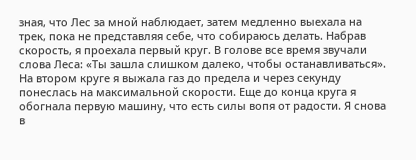зная, что Лес за мной наблюдает, затем медленно выехала на трек, пока не представляя себе, что собираюсь делать. Набрав скорость, я проехала первый круг. В голове все время звучали слова Леса: «Ты зашла слишком далеко, чтобы останавливаться». На втором круге я выжала газ до предела и через секунду понеслась на максимальной скорости. Еще до конца круга я обогнала первую машину, что есть силы вопя от радости. Я снова в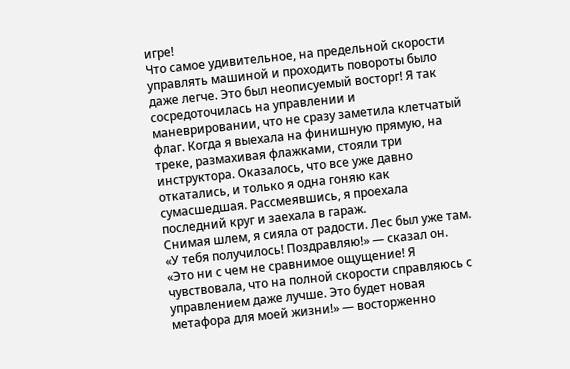игре!
Что самое удивительное, на предельной скорости управлять машиной и проходить повороты было даже легче. Это был неописуемый восторг! Я так сосредоточилась на управлении и маневрировании, что не сразу заметила клетчатый флаг. Когда я выехала на финишную прямую, на треке, размахивая флажками, стояли три инструктора. Оказалось, что все уже давно откатались, и только я одна гоняю как сумасшедшая. Рассмеявшись, я проехала последний круг и заехала в гараж.
Снимая шлем, я сияла от радости. Лес был уже там. «У тебя получилось! Поздравляю!» — сказал он.
«Это ни с чем не сравнимое ощущение! Я чувствовала, что на полной скорости справляюсь с управлением даже лучше. Это будет новая метафора для моей жизни!» — восторженно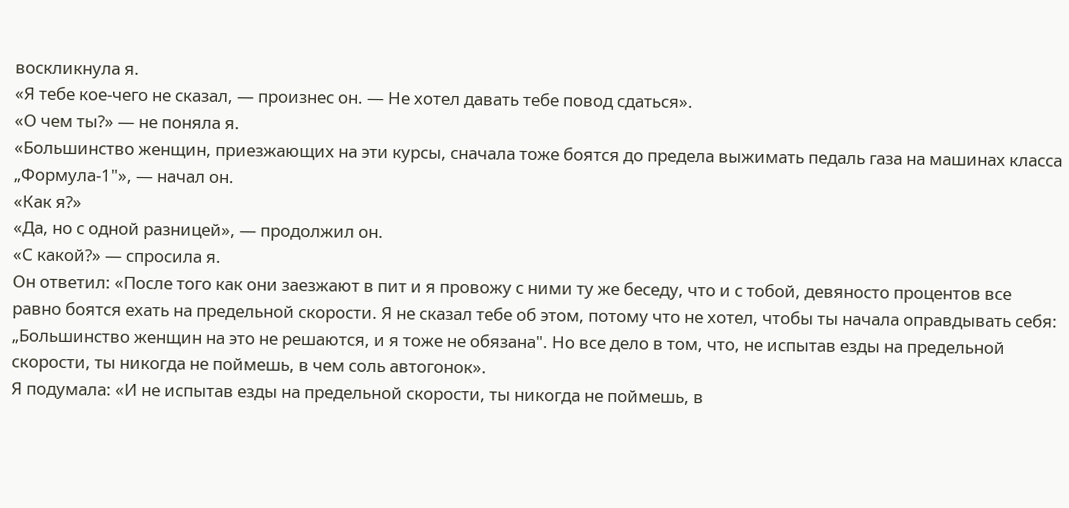воскликнула я.
«Я тебе кое-чего не сказал, — произнес он. — Не хотел давать тебе повод сдаться».
«О чем ты?» — не поняла я.
«Большинство женщин, приезжающих на эти курсы, сначала тоже боятся до предела выжимать педаль газа на машинах класса „Формула-1"», — начал он.
«Как я?»
«Да, но с одной разницей», — продолжил он.
«С какой?» — спросила я.
Он ответил: «После того как они заезжают в пит и я провожу с ними ту же беседу, что и с тобой, девяносто процентов все равно боятся ехать на предельной скорости. Я не сказал тебе об этом, потому что не хотел, чтобы ты начала оправдывать себя: „Большинство женщин на это не решаются, и я тоже не обязана". Но все дело в том, что, не испытав езды на предельной скорости, ты никогда не поймешь, в чем соль автогонок».
Я подумала: «И не испытав езды на предельной скорости, ты никогда не поймешь, в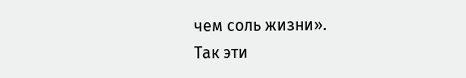чем соль жизни».
Так эти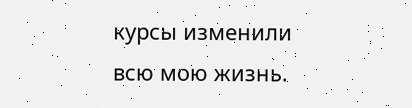курсы изменили всю мою жизнь.